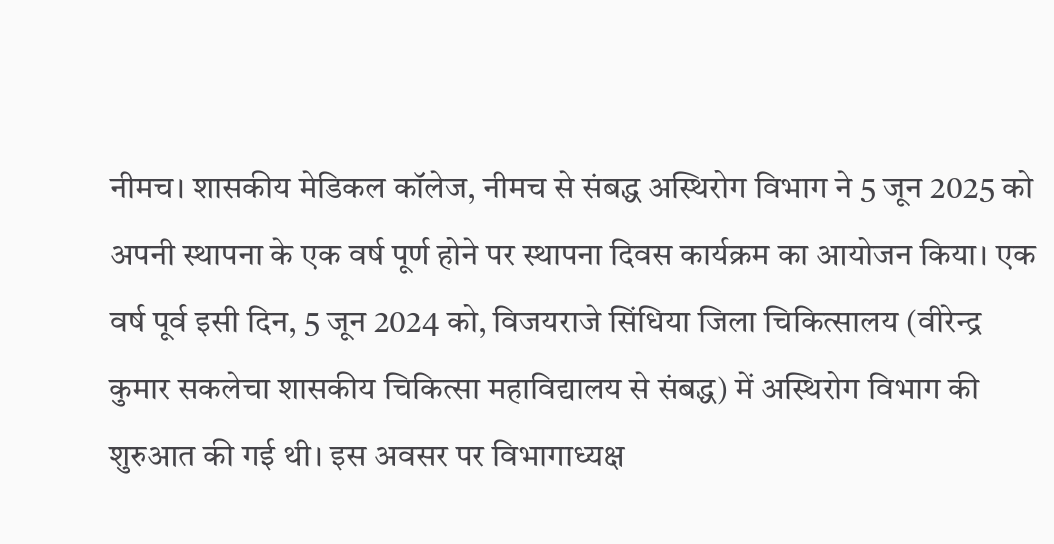नीमच। शासकीय मेडिकल कॉलेज, नीमच से संबद्ध अस्थिरोग विभाग ने 5 जून 2025 को अपनी स्थापना के एक वर्ष पूर्ण होने पर स्थापना दिवस कार्यक्रम का आयोजन किया। एक वर्ष पूर्व इसी दिन, 5 जून 2024 को, विजयराजे सिंधिया जिला चिकित्सालय (वीरेन्द्र कुमार सकलेचा शासकीय चिकित्सा महाविद्यालय से संबद्ध) में अस्थिरोग विभाग की शुरुआत की गई थी। इस अवसर पर विभागाध्यक्ष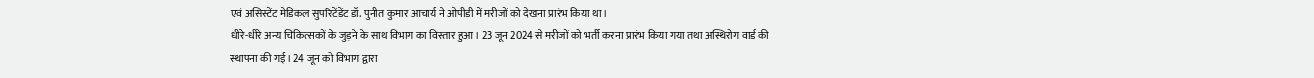एवं असिस्टेंट मेडिकल सुपरिटेंडेंट डॉ. पुनीत कुमार आचार्य ने ओपीडी में मरीजों को देखना प्रारंभ किया था।
धीरे-धीरे अन्य चिकित्सकों के जुड़ने के साथ विभाग का विस्तार हुआ। 23 जून 2024 से मरीजों को भर्ती करना प्रारंभ किया गया तथा अस्थिरोग वार्ड की स्थापना की गई। 24 जून को विभाग द्वारा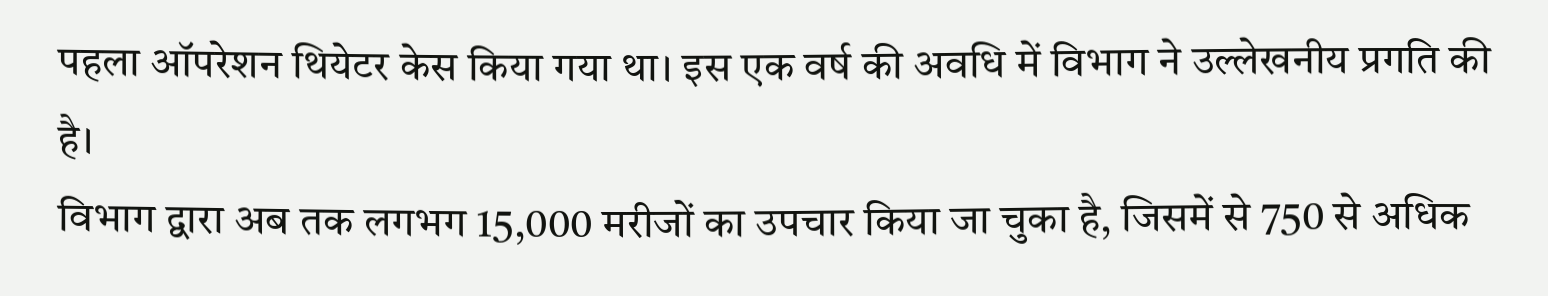पहला ऑपरेशन थियेटर केस किया गया था। इस एक वर्ष की अवधि में विभाग ने उल्लेखनीय प्रगति की है।
विभाग द्वारा अब तक लगभग 15,000 मरीजों का उपचार किया जा चुका है, जिसमें से 750 से अधिक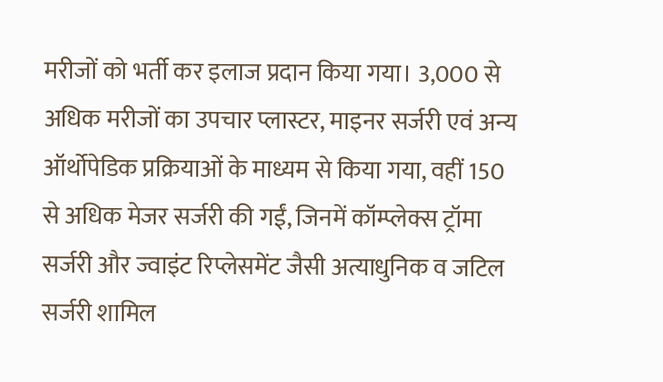मरीजों को भर्ती कर इलाज प्रदान किया गया। 3,000 से अधिक मरीजों का उपचार प्लास्टर, माइनर सर्जरी एवं अन्य ऑर्थोपेडिक प्रक्रियाओं के माध्यम से किया गया, वहीं 150 से अधिक मेजर सर्जरी की गईं, जिनमें कॉम्प्लेक्स ट्रॉमा सर्जरी और ज्वाइंट रिप्लेसमेंट जैसी अत्याधुनिक व जटिल सर्जरी शामिल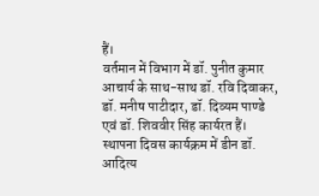हैं।
वर्तमान में विभाग में डॉ. पुनीत कुमार आचार्य के साथ-साथ डॉ. रवि दिवाकर, डॉ. मनीष पाटीदार, डॉ. दिव्यम पाण्डे एवं डॉ. शिववीर सिंह कार्यरत हैं।
स्थापना दिवस कार्यक्रम में डीन डॉ. आदित्य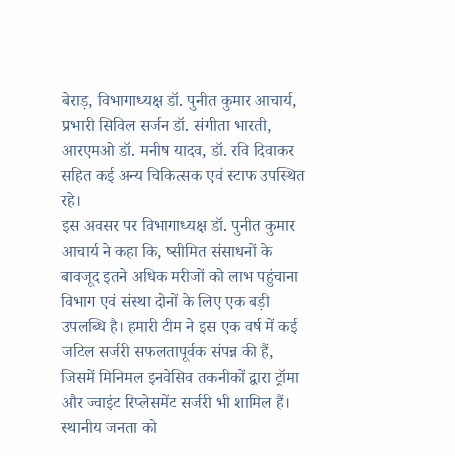बेराड़, विभागाध्यक्ष डॉ. पुनीत कुमार आचार्य, प्रभारी सिविल सर्जन डॉ. संगीता भारती, आरएमओ डॉ. मनीष यादव, डॉ. रवि दिवाकर सहित कई अन्य चिकित्सक एवं स्टाफ उपस्थित रहे।
इस अवसर पर विभागाध्यक्ष डॉ. पुनीत कुमार आचार्य ने कहा कि, ष्सीमित संसाधनों के बावजूद इतने अधिक मरीजों को लाभ पहुंचाना विभाग एवं संस्था दोनों के लिए एक बड़ी उपलब्धि है। हमारी टीम ने इस एक वर्ष में कई जटिल सर्जरी सफलतापूर्वक संपन्न की हैं, जिसमें मिनिमल इनवेसिव तकनीकों द्वारा ट्रॉमा और ज्वाइंट रिप्लेसमेंट सर्जरी भी शामिल हैं।
स्थानीय जनता को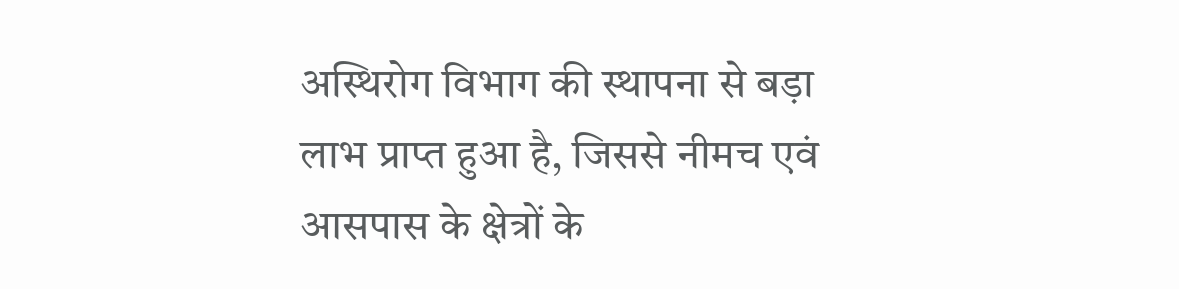अस्थिरोग विभाग की स्थापना से बड़ा लाभ प्राप्त हुआ है, जिससे नीमच एवं आसपास के क्षेत्रों के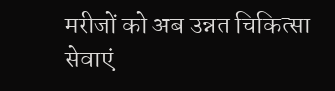मरीजों को अब उन्नत चिकित्सा सेवाएं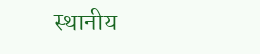स्थानीय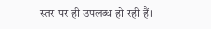स्तर पर ही उपलब्ध हो रही हैं।